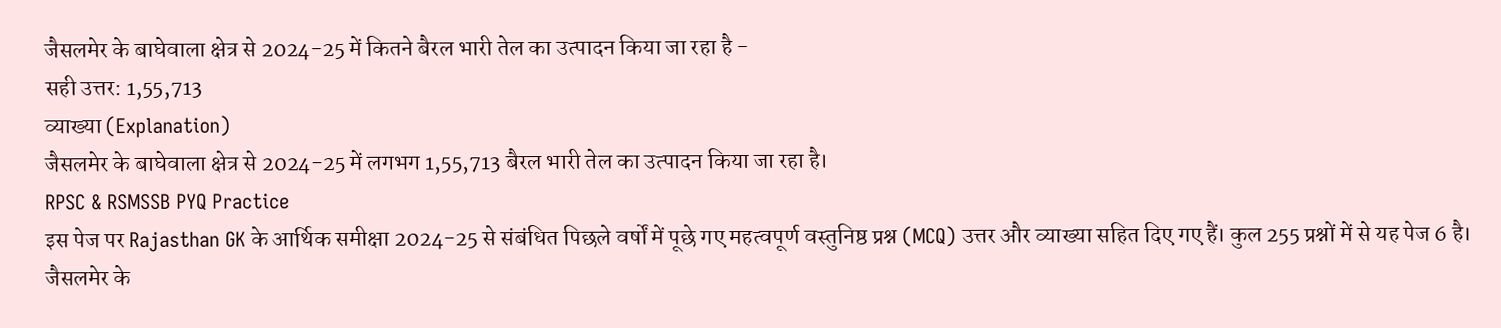जैसलमेर के बाघेवाला क्षेत्र से 2024-25 में कितने बैरल भारी तेल का उत्पादन किया जा रहा है -
सही उत्तर: 1,55,713
व्याख्या (Explanation)
जैसलमेर के बाघेवाला क्षेत्र से 2024-25 में लगभग 1,55,713 बैरल भारी तेल का उत्पादन किया जा रहा है।
RPSC & RSMSSB PYQ Practice
इस पेज पर Rajasthan GK के आर्थिक समीक्षा 2024-25 से संबंधित पिछले वर्षों में पूछे गए महत्वपूर्ण वस्तुनिष्ठ प्रश्न (MCQ) उत्तर और व्याख्या सहित दिए गए हैं। कुल 255 प्रश्नों में से यह पेज 6 है।
जैसलमेर के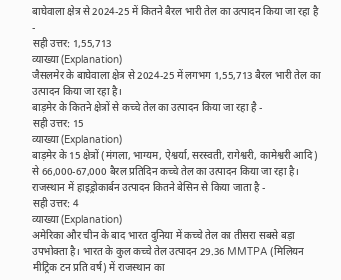बाघेवाला क्षेत्र से 2024-25 में कितने बैरल भारी तेल का उत्पादन किया जा रहा है -
सही उत्तर: 1,55,713
व्याख्या (Explanation)
जैसलमेर के बाघेवाला क्षेत्र से 2024-25 में लगभग 1,55,713 बैरल भारी तेल का उत्पादन किया जा रहा है।
बाड़मेर के कितने क्षेत्रों से कच्चे तेल का उत्पादन किया जा रहा है -
सही उत्तर: 15
व्याख्या (Explanation)
बाड़मेर के 15 क्षेत्रों (मंगला, भाग्यम, ऐश्वर्या, सरस्वती, रागेश्वरी, कामेश्वरी आदि) से 66,000-67,000 बैरल प्रतिदिन कच्चे तेल का उत्पादन किया जा रहा है।
राजस्थान में हाइड्रोकार्बन उत्पादन कितने बेसिन से किया जाता है -
सही उत्तर: 4
व्याख्या (Explanation)
अमेरिका और चीन के बाद भारत दुनिया में कच्चे तेल का तीसरा सबसे बड़ा उपभोक्ता है। भारत के कुल कच्चे तेल उत्पादन 29.36 MMTPA (मिलियन मीट्रिक टन प्रति वर्ष) में राजस्थान का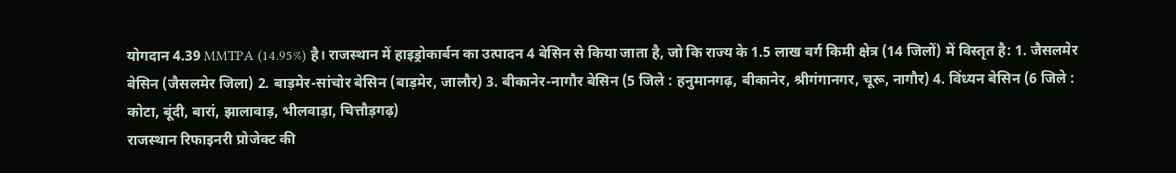योगदान 4.39 MMTPA (14.95%) है। राजस्थान में हाइड्रोकार्बन का उत्पादन 4 बेसिन से किया जाता है, जो कि राज्य के 1.5 लाख वर्ग किमी क्षेत्र (14 जिलों) में विस्तृत है: 1. जैसलमेर बेसिन (जैसलमेर जिला) 2. बाड़मेर-सांचोर बेसिन (बाड़मेर, जालौर) 3. बीकानेर-नागौर बेसिन (5 जिले : हनुमानगढ़, बीकानेर, श्रीगंगानगर, चूरू, नागौर) 4. विंध्यन बेसिन (6 जिले : कोटा, बूंदी, बारां, झालावाड़, भीलवाड़ा, चित्तौड़गढ़)
राजस्थान रिफाइनरी प्रोजेक्ट की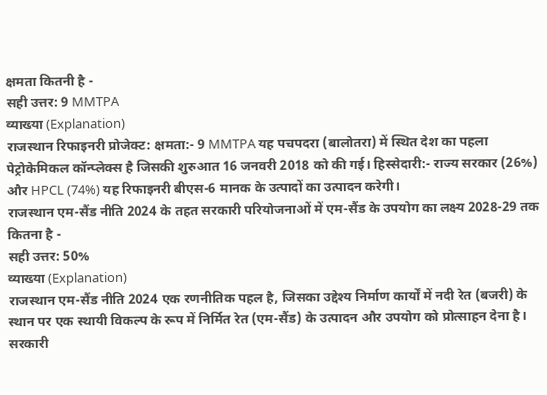क्षमता कितनी है -
सही उत्तर: 9 MMTPA
व्याख्या (Explanation)
राजस्थान रिफाइनरी प्रोजेक्ट: क्षमता:- 9 MMTPA यह पचपदरा (बालोतरा) में स्थित देश का पहला पेट्रोकेमिकल कॉन्प्लेक्स है जिसकी शुरुआत 16 जनवरी 2018 को की गई। हिस्सेदारी:- राज्य सरकार (26%) और HPCL (74%) यह रिफाइनरी बीएस-6 मानक के उत्पादों का उत्पादन करेगी।
राजस्थान एम-सैंड नीति 2024 के तहत सरकारी परियोजनाओं में एम-सैंड के उपयोग का लक्ष्य 2028-29 तक कितना है -
सही उत्तर: 50%
व्याख्या (Explanation)
राजस्थान एम-सैंड नीति 2024 एक रणनीतिक पहल है, जिसका उद्देश्य निर्माण कार्यों में नदी रेत (बजरी) के स्थान पर एक स्थायी विकल्प के रूप में निर्मित रेत (एम-सैंड) के उत्पादन और उपयोग को प्रोत्साहन देना है। सरकारी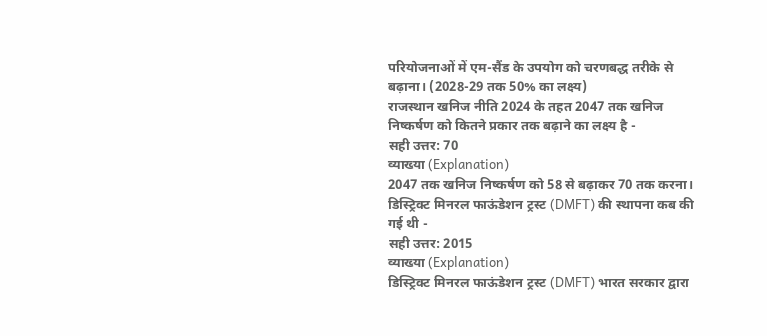परियोजनाओं में एम-सैंड के उपयोग को चरणबद्ध तरीके से बढ़ाना। (2028-29 तक 50% का लक्ष्य)
राजस्थान खनिज नीति 2024 के तहत 2047 तक खनिज निष्कर्षण को कितने प्रकार तक बढ़ाने का लक्ष्य है -
सही उत्तर: 70
व्याख्या (Explanation)
2047 तक खनिज निष्कर्षण को 58 से बढ़ाकर 70 तक करना।
डिस्ट्रिक्ट मिनरल फाऊंडेशन ट्रस्ट (DMFT) की स्थापना कब की गई थी -
सही उत्तर: 2015
व्याख्या (Explanation)
डिस्ट्रिक्ट मिनरल फाऊंडेशन ट्रस्ट (DMFT) भारत सरकार द्वारा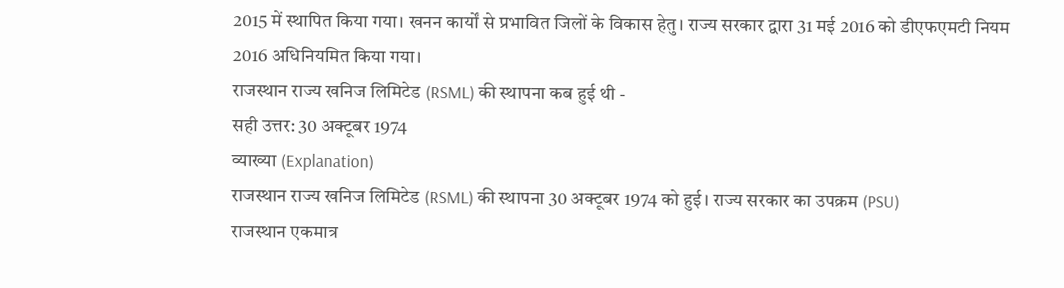2015 में स्थापित किया गया। खनन कार्यों से प्रभावित जिलों के विकास हेतु। राज्य सरकार द्वारा 31 मई 2016 को डीएफएमटी नियम 2016 अधिनियमित किया गया।
राजस्थान राज्य खनिज लिमिटेड (RSML) की स्थापना कब हुई थी -
सही उत्तर: 30 अक्टूबर 1974
व्याख्या (Explanation)
राजस्थान राज्य खनिज लिमिटेड (RSML) की स्थापना 30 अक्टूबर 1974 को हुई। राज्य सरकार का उपक्रम (PSU)
राजस्थान एकमात्र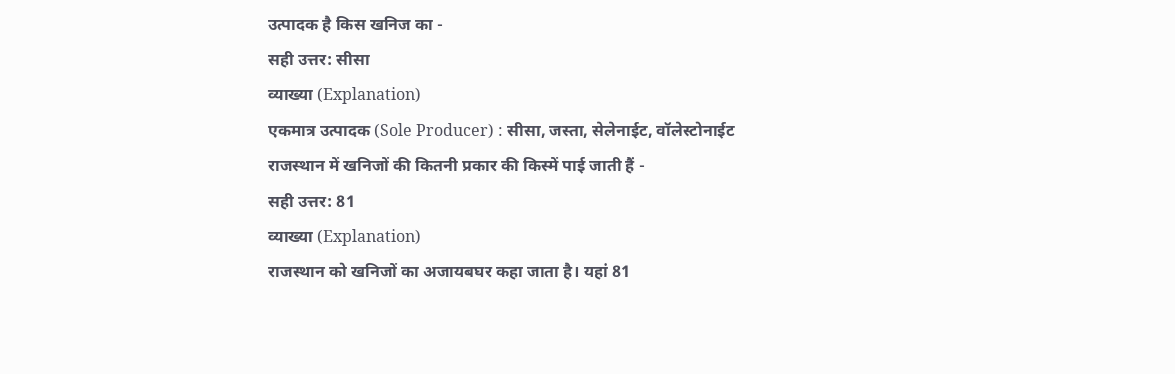उत्पादक है किस खनिज का -
सही उत्तर: सीसा
व्याख्या (Explanation)
एकमात्र उत्पादक (Sole Producer) : सीसा, जस्ता, सेलेनाईट, वॉलेस्टोनाईट
राजस्थान में खनिजों की कितनी प्रकार की किस्में पाई जाती हैं -
सही उत्तर: 81
व्याख्या (Explanation)
राजस्थान को खनिजों का अजायबघर कहा जाता है। यहां 81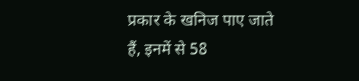प्रकार के खनिज पाए जाते हैं, इनमें से 58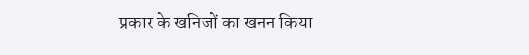प्रकार के खनिजों का खनन किया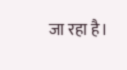जा रहा है।